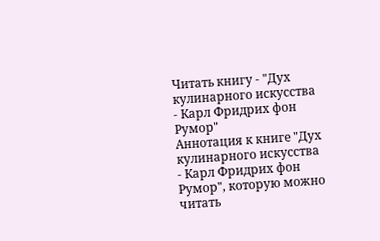Читать книгу - "Дух кулинарного искусства - Карл Фридрих фон Румор"
Аннотация к книге "Дух кулинарного искусства - Карл Фридрих фон Румор", которую можно читать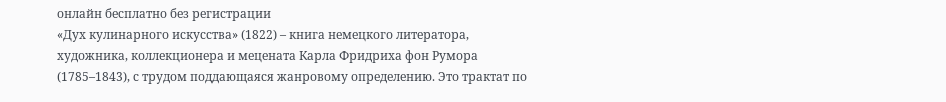онлайн бесплатно без регистрации
«Дух кулинарного искусства» (1822) – книга немецкого литератора, художника, коллекционера и мецената Карла Фридриха фон Румора (1785–1843), с трудом поддающаяся жанровому определению. Это трактат по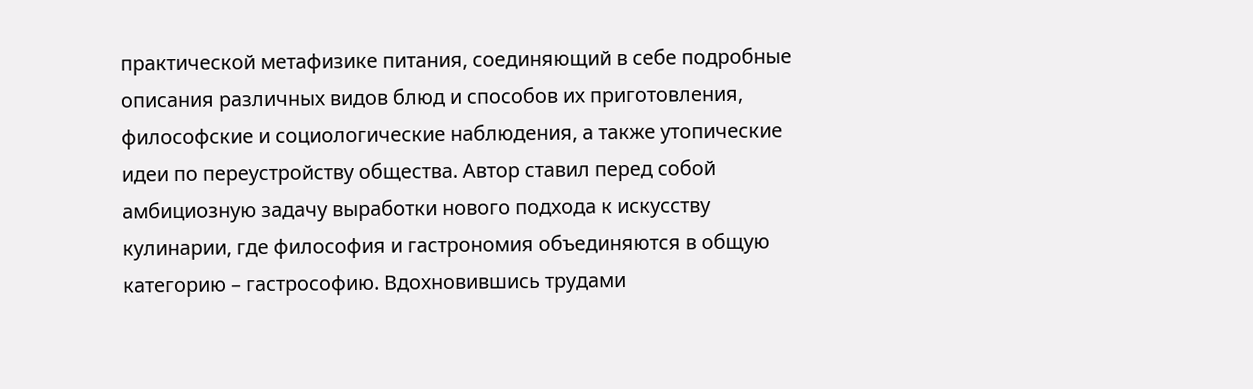практической метафизике питания, соединяющий в себе подробные описания различных видов блюд и способов их приготовления, философские и социологические наблюдения, а также утопические идеи по переустройству общества. Автор ставил перед собой амбициозную задачу выработки нового подхода к искусству кулинарии, где философия и гастрономия объединяются в общую категорию – гастрософию. Вдохновившись трудами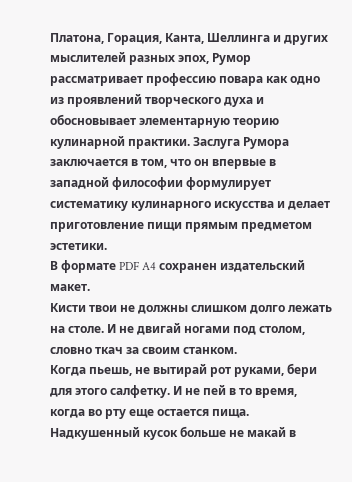Платона, Горация, Канта, Шеллинга и других мыслителей разных эпох, Румор рассматривает профессию повара как одно из проявлений творческого духа и обосновывает элементарную теорию кулинарной практики. Заслуга Румора заключается в том, что он впервые в западной философии формулирует систематику кулинарного искусства и делает приготовление пищи прямым предметом эстетики.
В формате PDF A4 сохранен издательский макет.
Кисти твои не должны слишком долго лежать на столе. И не двигай ногами под столом, словно ткач за своим станком.
Когда пьешь, не вытирай рот руками, бери для этого салфетку. И не пей в то время, когда во рту еще остается пища. Надкушенный кусок больше не макай в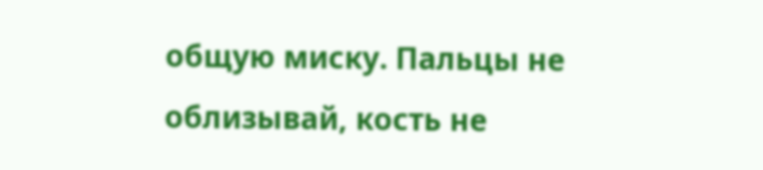общую миску. Пальцы не облизывай, кость не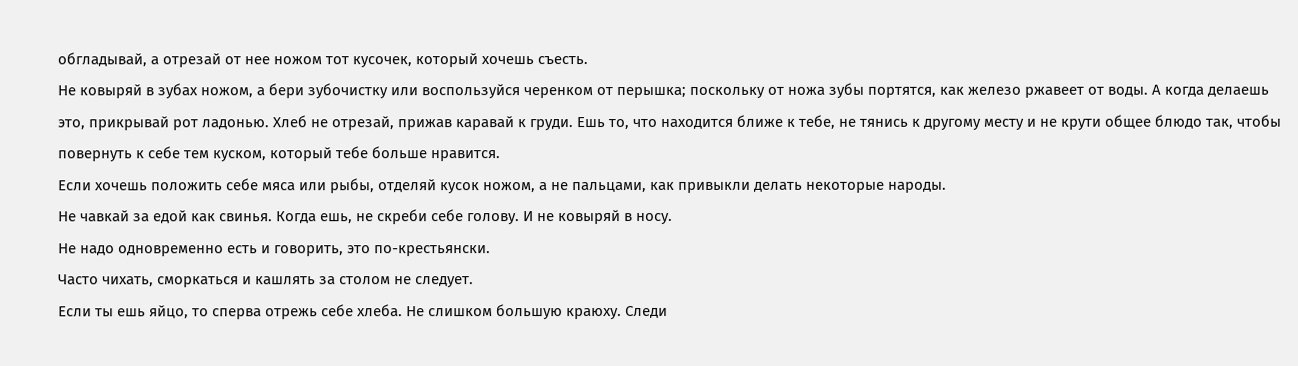обгладывай, а отрезай от нее ножом тот кусочек, который хочешь съесть.
Не ковыряй в зубах ножом, а бери зубочистку или воспользуйся черенком от перышка; поскольку от ножа зубы портятся, как железо ржавеет от воды. А когда делаешь это, прикрывай рот ладонью. Хлеб не отрезай, прижав каравай к груди. Ешь то, что находится ближе к тебе, не тянись к другому месту и не крути общее блюдо так, чтобы повернуть к себе тем куском, который тебе больше нравится.
Если хочешь положить себе мяса или рыбы, отделяй кусок ножом, а не пальцами, как привыкли делать некоторые народы.
Не чавкай за едой как свинья. Когда ешь, не скреби себе голову. И не ковыряй в носу.
Не надо одновременно есть и говорить, это по-крестьянски.
Часто чихать, сморкаться и кашлять за столом не следует.
Если ты ешь яйцо, то сперва отрежь себе хлеба. Не слишком большую краюху. Следи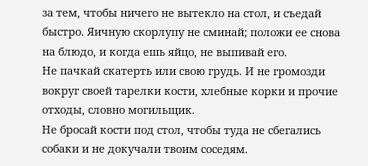за тем, чтобы ничего не вытекло на стол, и съедай быстро. Яичную скорлупу не сминай; положи ее снова на блюдо, и когда ешь яйцо, не выпивай его.
Не пачкай скатерть или свою грудь. И не громозди вокруг своей тарелки кости, хлебные корки и прочие отходы, словно могильщик.
Не бросай кости под стол, чтобы туда не сбегались собаки и не докучали твоим соседям.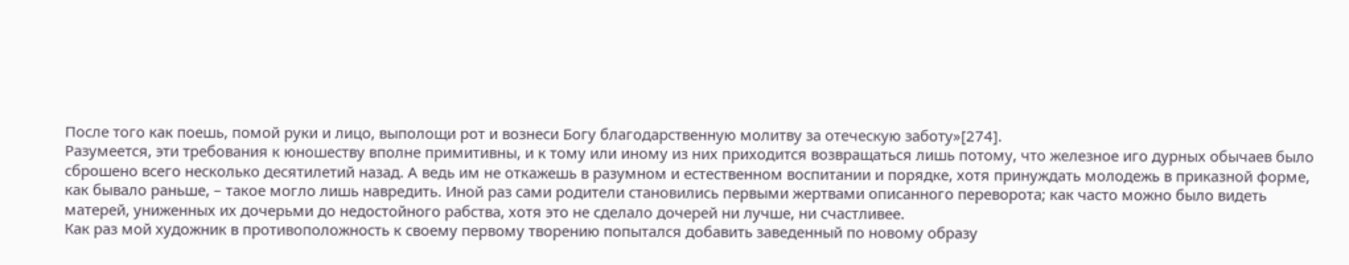После того как поешь, помой руки и лицо, выполощи рот и вознеси Богу благодарственную молитву за отеческую заботу»[274].
Разумеется, эти требования к юношеству вполне примитивны, и к тому или иному из них приходится возвращаться лишь потому, что железное иго дурных обычаев было сброшено всего несколько десятилетий назад. А ведь им не откажешь в разумном и естественном воспитании и порядке, хотя принуждать молодежь в приказной форме, как бывало раньше, – такое могло лишь навредить. Иной раз сами родители становились первыми жертвами описанного переворота; как часто можно было видеть матерей, униженных их дочерьми до недостойного рабства, хотя это не сделало дочерей ни лучше, ни счастливее.
Как раз мой художник в противоположность к своему первому творению попытался добавить заведенный по новому образу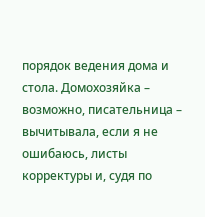порядок ведения дома и стола. Домохозяйка – возможно, писательница – вычитывала, если я не ошибаюсь, листы корректуры и, судя по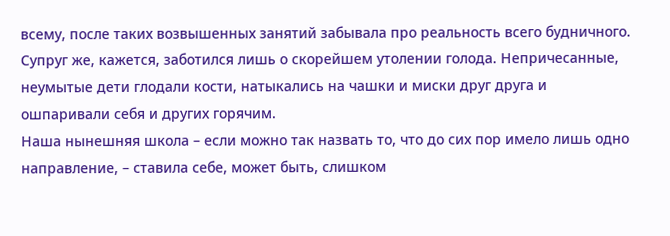всему, после таких возвышенных занятий забывала про реальность всего будничного. Супруг же, кажется, заботился лишь о скорейшем утолении голода. Непричесанные, неумытые дети глодали кости, натыкались на чашки и миски друг друга и ошпаривали себя и других горячим.
Наша нынешняя школа – если можно так назвать то, что до сих пор имело лишь одно направление, – ставила себе, может быть, слишком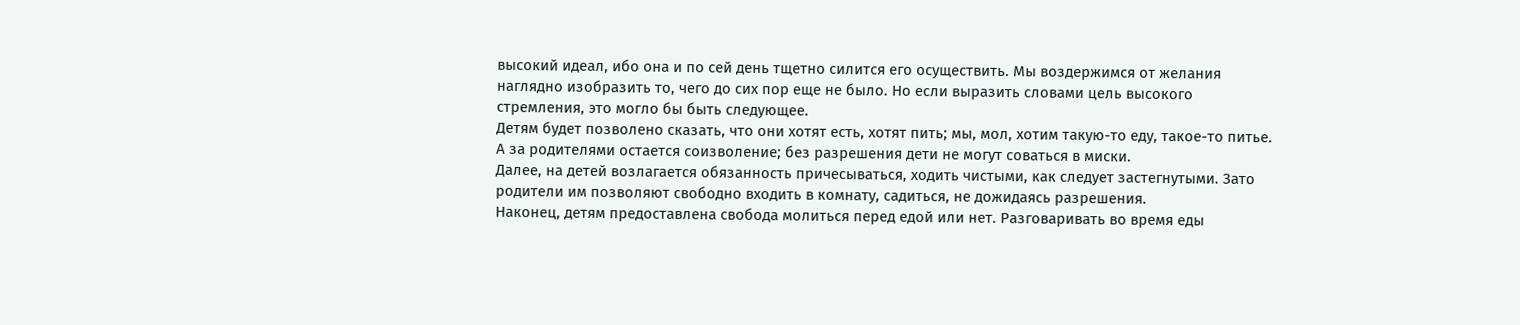высокий идеал, ибо она и по сей день тщетно силится его осуществить. Мы воздержимся от желания наглядно изобразить то, чего до сих пор еще не было. Но если выразить словами цель высокого стремления, это могло бы быть следующее.
Детям будет позволено сказать, что они хотят есть, хотят пить; мы, мол, хотим такую-то еду, такое-то питье. А за родителями остается соизволение; без разрешения дети не могут соваться в миски.
Далее, на детей возлагается обязанность причесываться, ходить чистыми, как следует застегнутыми. Зато родители им позволяют свободно входить в комнату, садиться, не дожидаясь разрешения.
Наконец, детям предоставлена свобода молиться перед едой или нет. Разговаривать во время еды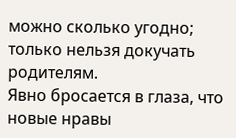можно сколько угодно; только нельзя докучать родителям.
Явно бросается в глаза, что новые нравы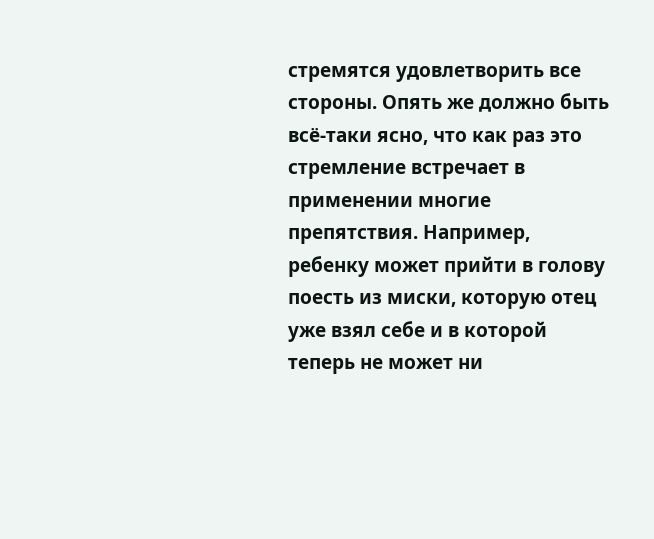стремятся удовлетворить все стороны. Опять же должно быть всё-таки ясно, что как раз это стремление встречает в применении многие препятствия. Например, ребенку может прийти в голову поесть из миски, которую отец уже взял себе и в которой теперь не может ни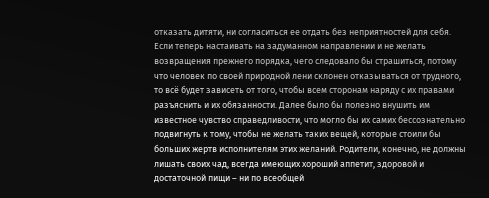отказать дитяти, ни согласиться ее отдать без неприятностей для себя.
Если теперь настаивать на задуманном направлении и не желать возвращения прежнего порядка, чего следовало бы страшиться, потому что человек по своей природной лени склонен отказываться от трудного, то всё будет зависеть от того, чтобы всем сторонам наряду с их правами разъяснить и их обязанности. Далее было бы полезно внушить им известное чувство справедливости, что могло бы их самих бессознательно подвигнуть к тому, чтобы не желать таких вещей, которые стоили бы больших жертв исполнителям этих желаний. Родители, конечно, не должны лишать своих чад, всегда имеющих хороший аппетит, здоровой и достаточной пищи – ни по всеобщей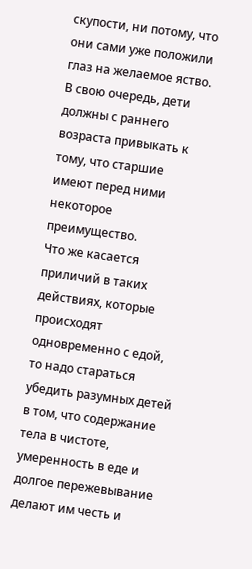скупости, ни потому, что они сами уже положили глаз на желаемое яство. В свою очередь, дети должны с раннего возраста привыкать к тому, что старшие имеют перед ними некоторое преимущество.
Что же касается приличий в таких действиях, которые происходят одновременно с едой, то надо стараться убедить разумных детей в том, что содержание тела в чистоте, умеренность в еде и долгое пережевывание делают им честь и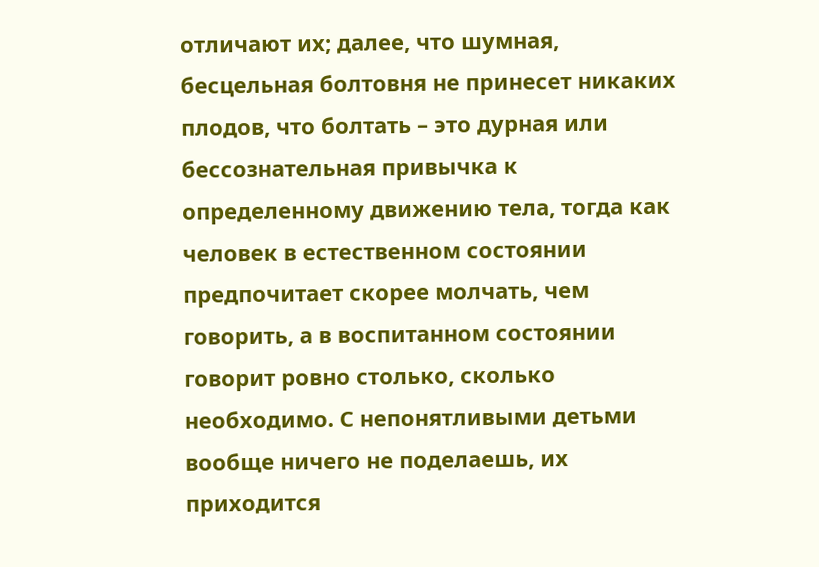отличают их; далее, что шумная, бесцельная болтовня не принесет никаких плодов, что болтать – это дурная или бессознательная привычка к определенному движению тела, тогда как человек в естественном состоянии предпочитает скорее молчать, чем говорить, а в воспитанном состоянии говорит ровно столько, сколько необходимо. С непонятливыми детьми вообще ничего не поделаешь, их приходится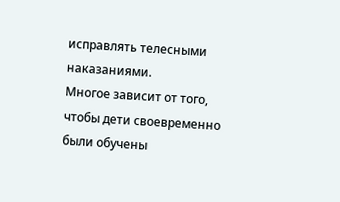исправлять телесными наказаниями.
Многое зависит от того, чтобы дети своевременно были обучены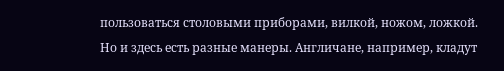пользоваться столовыми приборами, вилкой, ножом, ложкой. Но и здесь есть разные манеры. Англичане, например, кладут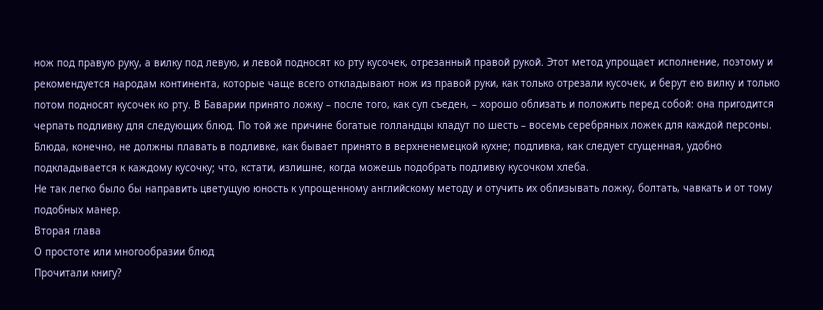нож под правую руку, а вилку под левую, и левой подносят ко рту кусочек, отрезанный правой рукой. Этот метод упрощает исполнение, поэтому и рекомендуется народам континента, которые чаще всего откладывают нож из правой руки, как только отрезали кусочек, и берут ею вилку и только потом подносят кусочек ко рту. В Баварии принято ложку – после того, как суп съеден, – хорошо облизать и положить перед собой: она пригодится черпать подливку для следующих блюд. По той же причине богатые голландцы кладут по шесть – восемь серебряных ложек для каждой персоны. Блюда, конечно, не должны плавать в подливке, как бывает принято в верхненемецкой кухне; подливка, как следует сгущенная, удобно подкладывается к каждому кусочку; что, кстати, излишне, когда можешь подобрать подливку кусочком хлеба.
Не так легко было бы направить цветущую юность к упрощенному английскому методу и отучить их облизывать ложку, болтать, чавкать и от тому подобных манер.
Вторая глава
О простоте или многообразии блюд
Прочитали книгу?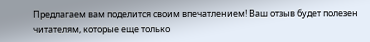Предлагаем вам поделится своим впечатлением! Ваш отзыв будет полезен читателям, которые еще только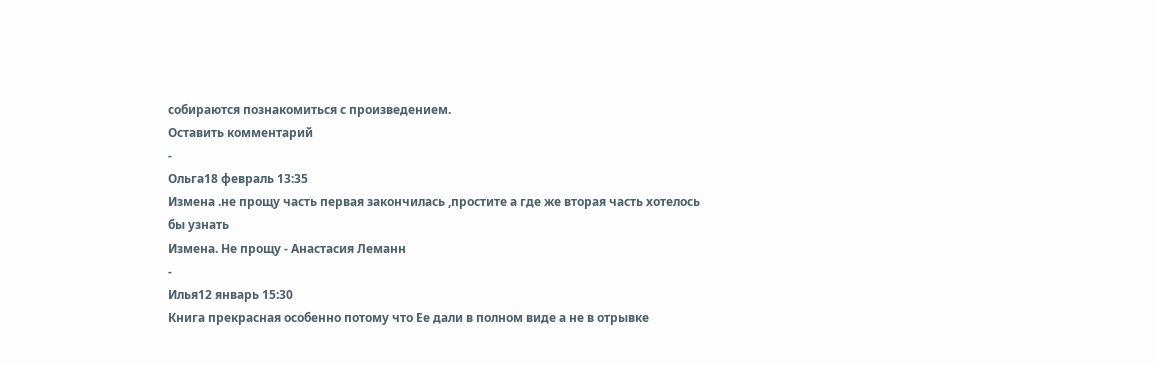собираются познакомиться с произведением.
Оставить комментарий
-
Ольга18 февраль 13:35
Измена .не прощу часть первая закончилась ,простите а где же вторая часть хотелось бы узнать
Измена. Не прощу - Анастасия Леманн
-
Илья12 январь 15:30
Книга прекрасная особенно потому что Ее дали в полном виде а не в отрывке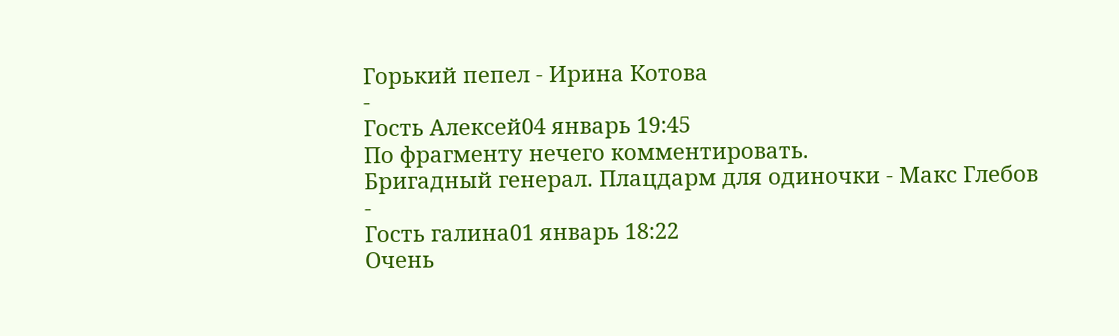Горький пепел - Ирина Котова
-
Гость Алексей04 январь 19:45
По фрагменту нечего комментировать.
Бригадный генерал. Плацдарм для одиночки - Макс Глебов
-
Гость галина01 январь 18:22
Очень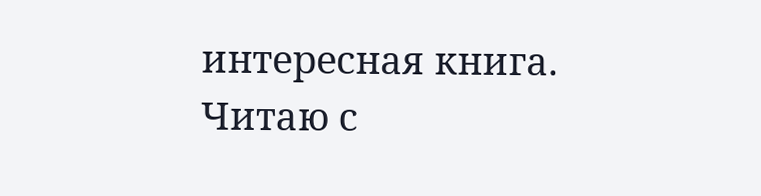интересная книга. Читаю с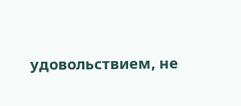удовольствием, не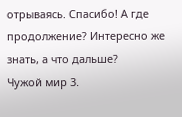отрываясь. Спасибо! А где продолжение? Интересно же знать, а что дальше?
Чужой мир 3.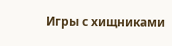Игры с хищниками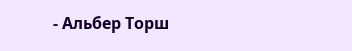- Альбер Торш